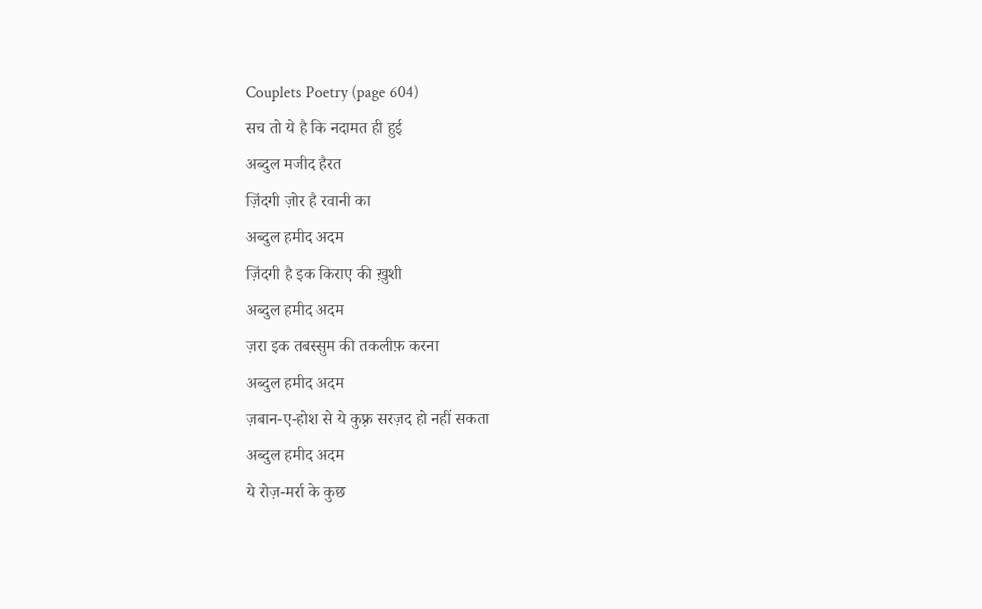Couplets Poetry (page 604)
सच तो ये है कि नदामत ही हुई
अब्दुल मजीद हैरत
ज़िंदगी ज़ोर है रवानी का
अब्दुल हमीद अदम
ज़िंदगी है इक किराए की ख़ुशी
अब्दुल हमीद अदम
ज़रा इक तबस्सुम की तकलीफ़ करना
अब्दुल हमीद अदम
ज़बान-ए-होश से ये कुफ़्र सरज़द हो नहीं सकता
अब्दुल हमीद अदम
ये रोज़-मर्रा के कुछ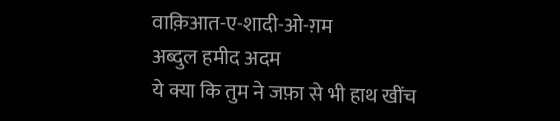वाक़िआत-ए-शादी-ओ-ग़म
अब्दुल हमीद अदम
ये क्या कि तुम ने जफ़ा से भी हाथ खींच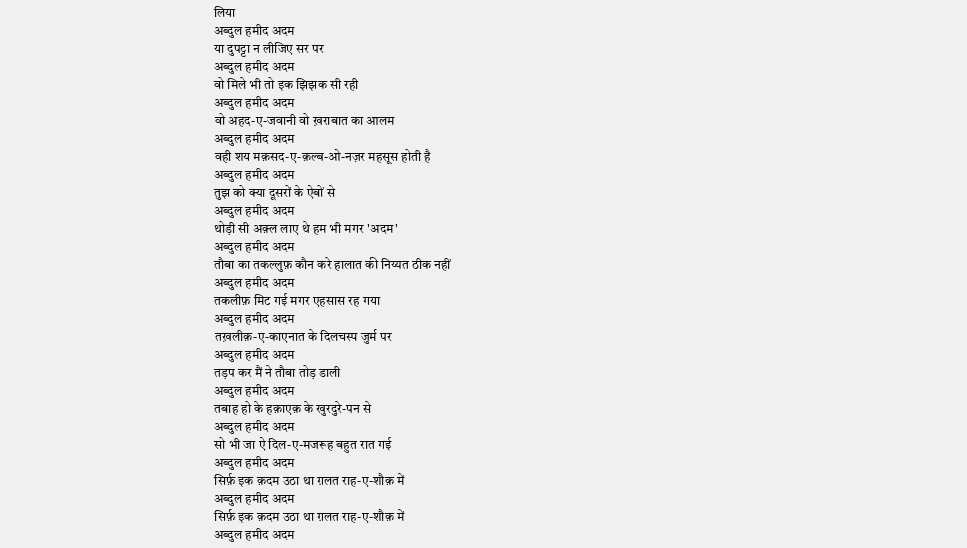लिया
अब्दुल हमीद अदम
या दुपट्टा न लीजिए सर पर
अब्दुल हमीद अदम
वो मिले भी तो इक झिझक सी रही
अब्दुल हमीद अदम
वो अहद-ए-जवानी वो ख़राबात का आलम
अब्दुल हमीद अदम
वही शय मक़सद-ए-क़ल्ब-ओ-नज़र महसूस होती है
अब्दुल हमीद अदम
तुझ को क्या दूसरों के ऐबों से
अब्दुल हमीद अदम
थोड़ी सी अक़्ल लाए थे हम भी मगर 'अदम'
अब्दुल हमीद अदम
तौबा का तकल्लुफ़ कौन करे हालात की निय्यत ठीक नहीं
अब्दुल हमीद अदम
तकलीफ़ मिट गई मगर एहसास रह गया
अब्दुल हमीद अदम
तख़लीक़-ए-काएनात के दिलचस्प जुर्म पर
अब्दुल हमीद अदम
तड़प कर मैं ने तौबा तोड़ डाली
अब्दुल हमीद अदम
तबाह हो के हक़ाएक़ के खुरदुरे-पन से
अब्दुल हमीद अदम
सो भी जा ऐ दिल-ए-मजरूह बहुत रात गई
अब्दुल हमीद अदम
सिर्फ़ इक क़दम उठा था ग़लत राह-ए-शौक़ में
अब्दुल हमीद अदम
सिर्फ़ इक क़दम उठा था ग़लत राह-ए-शौक़ में
अब्दुल हमीद अदम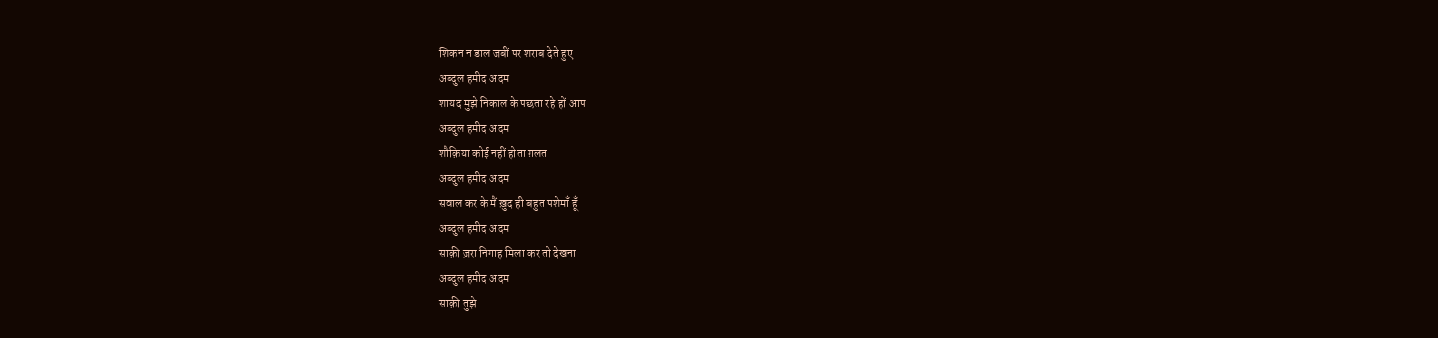शिकन न डाल जबीं पर शराब देते हुए
अब्दुल हमीद अदम
शायद मुझे निकाल के पछता रहे हों आप
अब्दुल हमीद अदम
शौक़िया कोई नहीं होता ग़लत
अब्दुल हमीद अदम
सवाल कर के मैं ख़ुद ही बहुत पशेमाँ हूँ
अब्दुल हमीद अदम
साक़ी ज़रा निगाह मिला कर तो देखना
अब्दुल हमीद अदम
साक़ी तुझे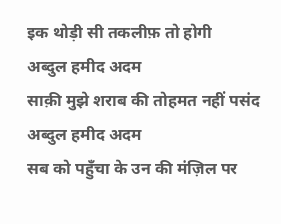इक थोड़ी सी तकलीफ़ तो होगी
अब्दुल हमीद अदम
साक़ी मुझे शराब की तोहमत नहीं पसंद
अब्दुल हमीद अदम
सब को पहुँचा के उन की मंज़िल पर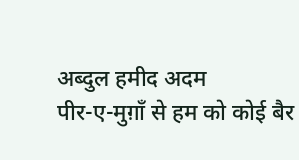अब्दुल हमीद अदम
पीर-ए-मुग़ाँ से हम को कोई बैर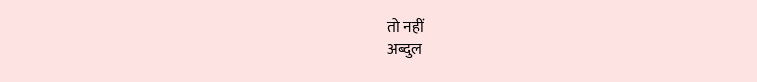तो नहीं
अब्दुल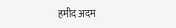हमीद अदम